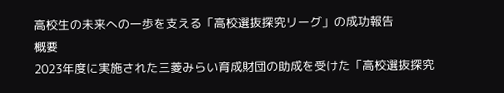高校生の未来への一歩を支える「高校選抜探究リーグ」の成功報告
概要
2023年度に実施された三菱みらい育成財団の助成を受けた「高校選抜探究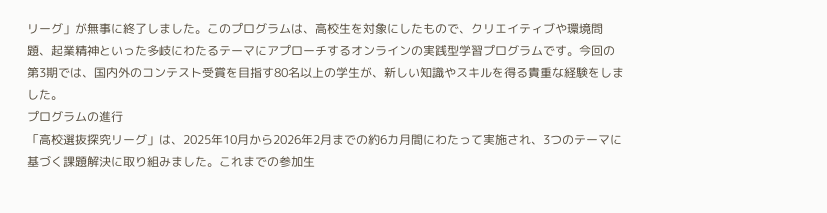リーグ」が無事に終了しました。このプログラムは、高校生を対象にしたもので、クリエイティブや環境問題、起業精神といった多岐にわたるテーマにアプローチするオンラインの実践型学習プログラムです。今回の第3期では、国内外のコンテスト受賞を目指す80名以上の学生が、新しい知識やスキルを得る貴重な経験をしました。
プログラムの進行
「高校選抜探究リーグ」は、2025年10月から2026年2月までの約6カ月間にわたって実施され、3つのテーマに基づく課題解決に取り組みました。これまでの参加生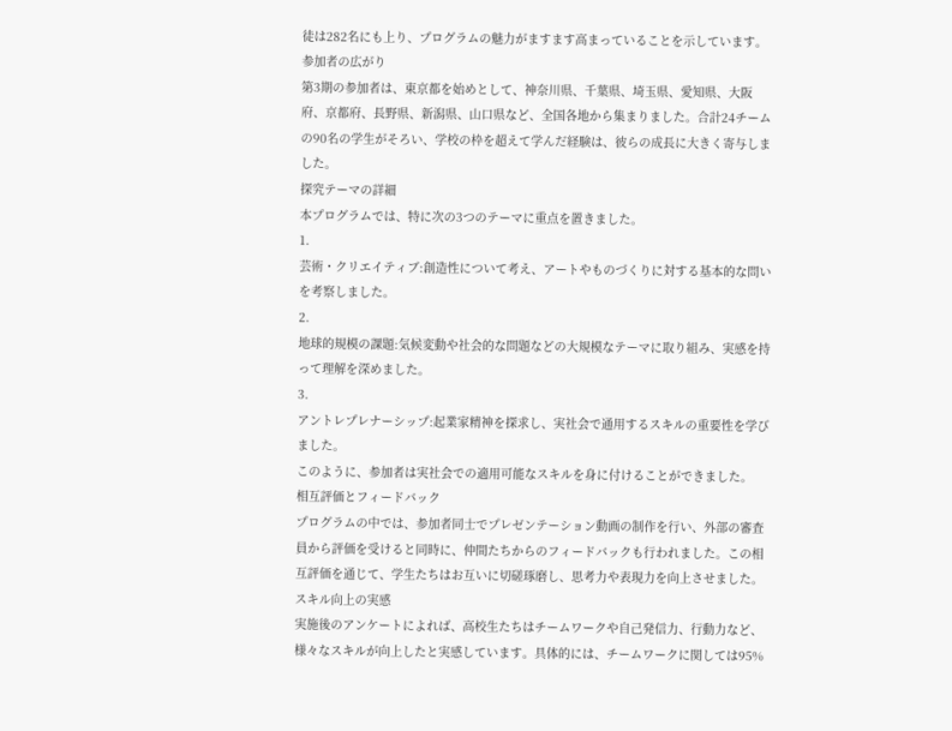徒は282名にも上り、プログラムの魅力がますます高まっていることを示しています。
参加者の広がり
第3期の参加者は、東京都を始めとして、神奈川県、千葉県、埼玉県、愛知県、大阪府、京都府、長野県、新潟県、山口県など、全国各地から集まりました。合計24チームの90名の学生がそろい、学校の枠を超えて学んだ経験は、彼らの成長に大きく寄与しました。
探究テーマの詳細
本プログラムでは、特に次の3つのテーマに重点を置きました。
1.
芸術・クリエイティブ:創造性について考え、アートやものづくりに対する基本的な問いを考察しました。
2.
地球的規模の課題:気候変動や社会的な問題などの大規模なテーマに取り組み、実感を持って理解を深めました。
3.
アントレプレナーシップ:起業家精神を探求し、実社会で通用するスキルの重要性を学びました。
このように、参加者は実社会での適用可能なスキルを身に付けることができました。
相互評価とフィードバック
プログラムの中では、参加者同士でプレゼンテーション動画の制作を行い、外部の審査員から評価を受けると同時に、仲間たちからのフィードバックも行われました。この相互評価を通じて、学生たちはお互いに切磋琢磨し、思考力や表現力を向上させました。
スキル向上の実感
実施後のアンケートによれば、高校生たちはチームワークや自己発信力、行動力など、様々なスキルが向上したと実感しています。具体的には、チームワークに関しては95%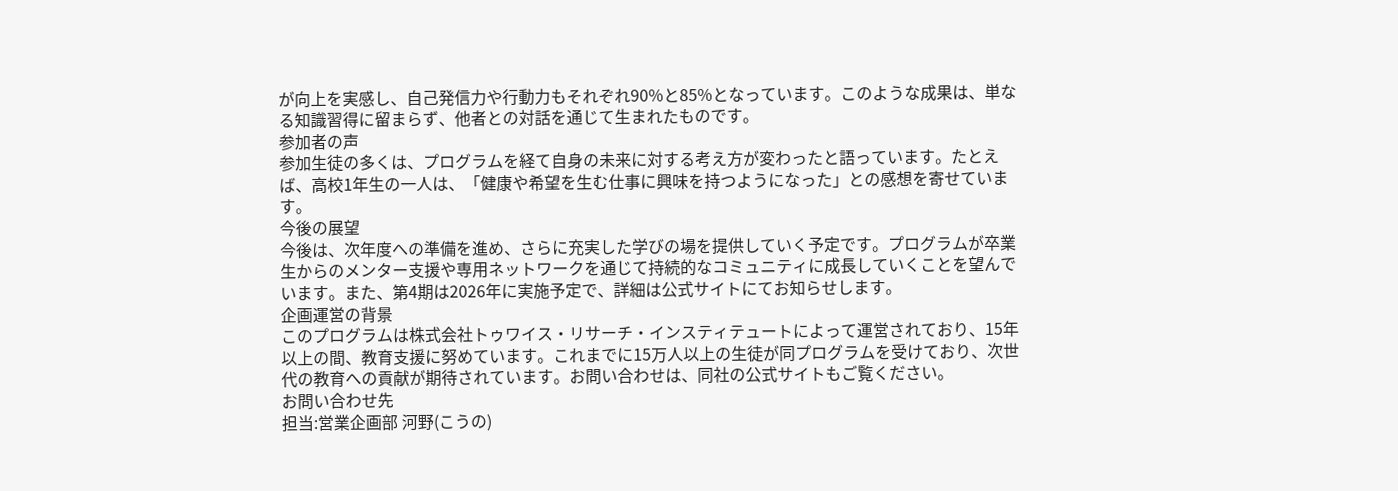が向上を実感し、自己発信力や行動力もそれぞれ90%と85%となっています。このような成果は、単なる知識習得に留まらず、他者との対話を通じて生まれたものです。
参加者の声
参加生徒の多くは、プログラムを経て自身の未来に対する考え方が変わったと語っています。たとえば、高校1年生の一人は、「健康や希望を生む仕事に興味を持つようになった」との感想を寄せています。
今後の展望
今後は、次年度への準備を進め、さらに充実した学びの場を提供していく予定です。プログラムが卒業生からのメンター支援や専用ネットワークを通じて持続的なコミュニティに成長していくことを望んでいます。また、第4期は2026年に実施予定で、詳細は公式サイトにてお知らせします。
企画運営の背景
このプログラムは株式会社トゥワイス・リサーチ・インスティテュートによって運営されており、15年以上の間、教育支援に努めています。これまでに15万人以上の生徒が同プログラムを受けており、次世代の教育への貢献が期待されています。お問い合わせは、同社の公式サイトもご覧ください。
お問い合わせ先
担当:営業企画部 河野(こうの)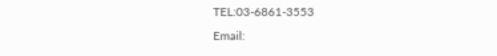TEL:03-6861-3553
Email: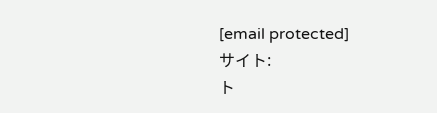[email protected]
サイト:
ト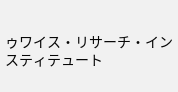ゥワイス・リサーチ・インスティテュート